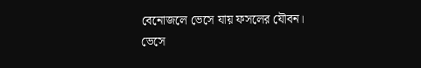বেনোজলে ভেসে যায় ফসলের যৌবন।
ভেসে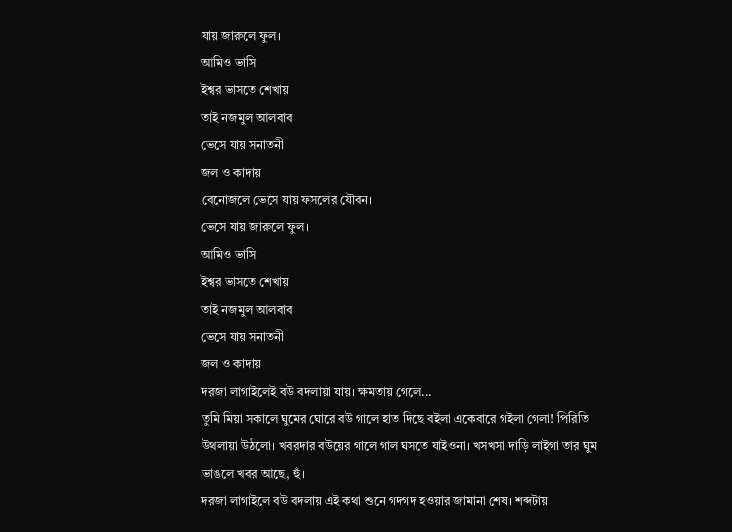যায় জারুলে ফুল।
আমিও ভাসি
ইশ্বর ভাসতে শেখায়
তাই নজমুল আলবাব
ভেসে যায় সনাতনী
জল ও কাদায়
বেনোজলে ভেসে যায় ফসলের যৌবন।
ভেসে যায় জারুলে ফুল।
আমিও ভাসি
ইশ্বর ভাসতে শেখায়
তাই নজমুল আলবাব
ভেসে যায় সনাতনী
জল ও কাদায়
দরজা লাগাইলেই বউ বদলায়া যায়। ক্ষমতায় গেলে...
তুমি মিয়া সকালে ঘুমের ঘোরে বউ গালে হাত দিছে বইলা একেবারে গইলা গেলা! পিরিতি উথলায়া উঠলো। খবরদার বউয়ের গালে গাল ঘসতে যাইওনা। খসখসা দাড়ি লাইগা তার ঘুম ভাঙলে খবর আছে, হুঁ।
দরজা লাগাইলে বউ বদলায় এই কথা শুনে গদগদ হওয়ার জামানা শেষ। শব্দটায়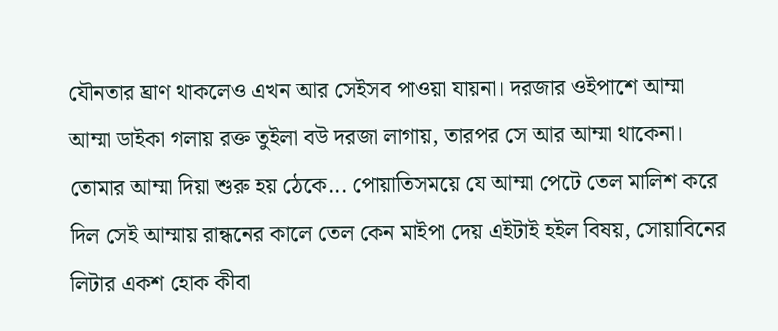যৌনতার ঘ্রাণ থাকলেও এখন আর সেইসব পাওয়া যায়না। দরজার ওইপাশে আম্মা আম্মা ডাইকা গলায় রক্ত তুইলা বউ দরজা লাগায়, তারপর সে আর আম্মা থাকেনা। তোমার আম্মা দিয়া শুরু হয় ঠেকে... পোয়াতিসময়ে যে আম্মা পেটে তেল মালিশ করে দিল সেই আম্মায় রান্ধনের কালে তেল কেন মাইপা দেয় এইটাই হইল বিষয়, সোয়াবিনের লিটার একশ হোক কীবা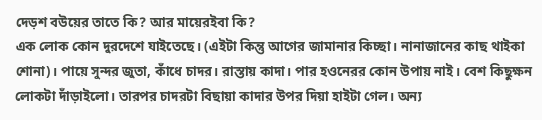দেড়শ বউয়ের তাতে কি? আর মায়েরইবা কি?
এক লোক কোন দুরদেশে যাইতেছে। (এইটা কিন্তু আগের জামানার কিচ্ছা। নানাজানের কাছ থাইকা শোনা)। পায়ে সুন্দর জুতা, কাঁধে চাদর। রাস্তায় কাদা। পার হওনেরর কোন উপায় নাই। বেশ কিছুক্ষন লোকটা দাঁড়াইলো। তারপর চাদরটা বিছায়া কাদার উপর দিয়া হাইটা গেল। অন্য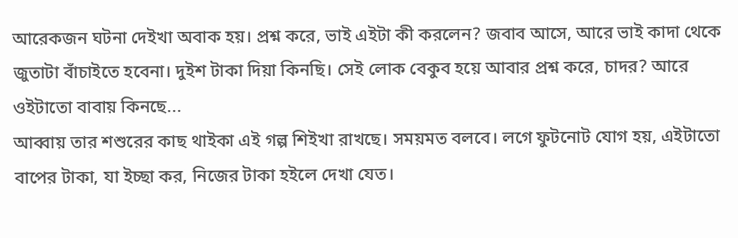আরেকজন ঘটনা দেইখা অবাক হয়। প্রশ্ন করে, ভাই এইটা কী করলেন? জবাব আসে, আরে ভাই কাদা থেকে জুতাটা বাঁচাইতে হবেনা। দুইশ টাকা দিয়া কিনছি। সেই লোক বেকুব হয়ে আবার প্রশ্ন করে, চাদর? আরে ওইটাতো বাবায় কিনছে...
আব্বায় তার শশুরের কাছ থাইকা এই গল্প শিইখা রাখছে। সময়মত বলবে। লগে ফুটনোট যোগ হয়, এইটাতো বাপের টাকা, যা ইচ্ছা কর, নিজের টাকা হইলে দেখা যেত।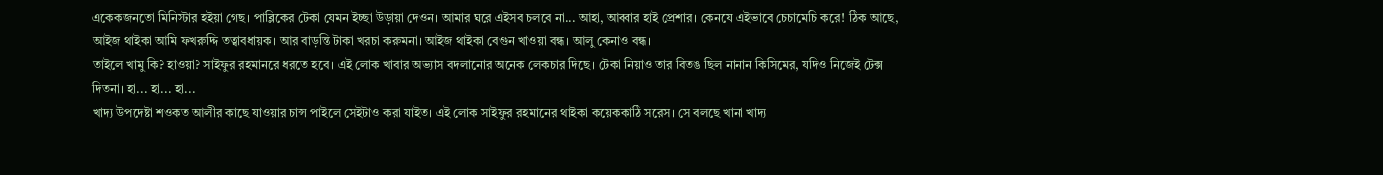একেকজনতো মিনিস্টার হইয়া গেছ। পাব্লিকের টেকা যেমন ইচ্ছা উড়ায়া দেওন। আমার ঘরে এইসব চলবে না... আহা, আব্বার হাই প্রেশার। কেনযে এইভাবে চেচামেচি করে! ঠিক আছে, আইজ থাইকা আমি ফখরুদ্দি তত্বাবধায়ক। আর বাড়ন্তি টাকা খরচা করুমনা। আইজ থাইকা বেগুন খাওয়া বন্ধ। আলু কেনাও বন্ধ।
তাইলে খামু কি? হাওয়া? সাইফুর রহমানরে ধরতে হবে। এই লোক খাবার অভ্যাস বদলানোর অনেক লেকচার দিছে। টেকা নিয়াও তার বিতঙ ছিল নানান কিসিমের, যদিও নিজেই টেক্স দিতনা। হা... হা... হা...
খাদ্য উপদেষ্টা শওকত আলীর কাছে যাওয়ার চান্স পাইলে সেইটাও করা যাইত। এই লোক সাইফুর রহমানের থাইকা কয়েককাঠি সরেস। সে বলছে খানা খাদ্য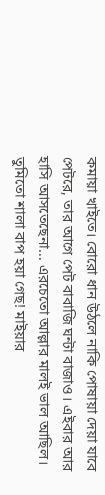কমায়া খাইতে। বোরো ধান উঠলে নাকি পোষায়া দেয়া যাবে পেটরে, তার আগে পেট বাবাজি ঘন্টা বাজাও। এইবার আর হাসি আসতেছেনা... এরচেতো আল্লার মালই ভাল আছিল।
তুমিতো শালা বাপ হয়া গেছ! মাইয়ার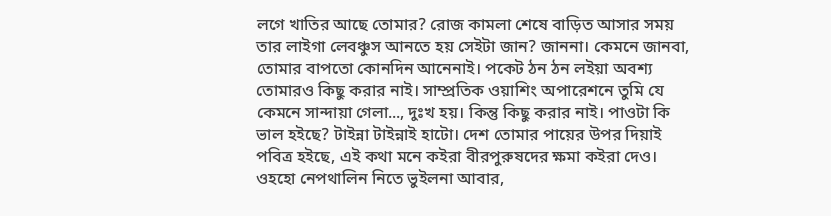লগে খাতির আছে তোমার? রোজ কামলা শেষে বাড়িত আসার সময় তার লাইগা লেবঞ্চুস আনতে হয় সেইটা জান? জাননা। কেমনে জানবা, তোমার বাপতো কোনদিন আনেনাই। পকেট ঠন ঠন লইয়া অবশ্য তোমারও কিছু করার নাই। সাম্প্রতিক ওয়াশিং অপারেশনে তুমি যে কেমনে সান্দায়া গেলা..., দুঃখ হয়। কিন্তু কিছু করার নাই। পাওটা কি ভাল হইছে? টাইন্না টাইন্নাই হাটো। দেশ তোমার পায়ের উপর দিয়াই পবিত্র হইছে, এই কথা মনে কইরা বীরপুরুষদের ক্ষমা কইরা দেও। ওহহো নেপথালিন নিতে ভুইলনা আবার,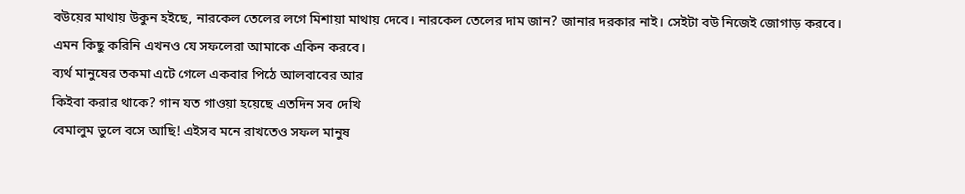বউয়ের মাথায় উকুন হইছে, নারকেল তেলের লগে মিশায়া মাথায় দেবে। নারকেল তেলের দাম জান? জানার দরকার নাই। সেইটা বউ নিজেই জোগাড় করবে।
এমন কিছু করিনি এখনও যে সফলেরা আমাকে একিন করবে।
ব্যর্থ মানুষের তকমা এটে গেলে একবার পিঠে আলবাবের আর
কিইবা করার থাকে? গান যত গাওয়া হয়েছে এতদিন সব দেখি
বেমালুম ভুলে বসে আছি! এইসব মনে রাখতেও সফল মানুষ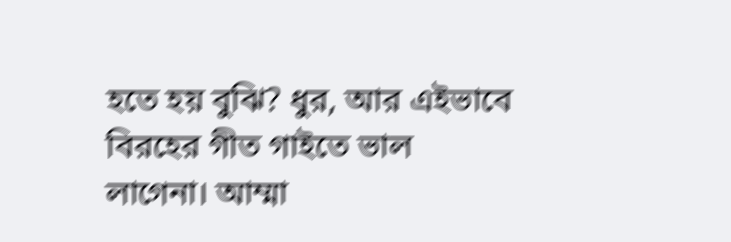হতে হয় বুঝি? ধুর, আর এইভাবে বিরহের গীত গাইতে ভাল
লাগেনা। আম্মা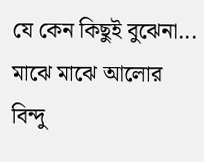যে কেন কিছুই বুঝেনা...
মাঝে মাঝে আলোর বিন্দু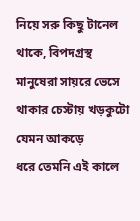নিয়ে সরু কিছু টানেল থাকে, বিপদগ্রস্থ
মানুষেরা সায়রে ভেসে থাকার চেস্টায় খড়কুটো যেমন আকড়ে
ধরে তেমনি এই কালে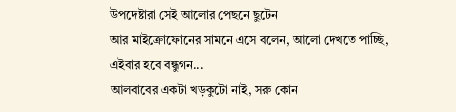উপদেষ্টারা সেই আলোর পেছনে ছুটেন
আর মাইক্রোফোনের সামনে এসে বলেন, আলো দেখতে পাচ্ছি,
এইবার হবে বন্ধুগন...
আলবাবের একটা খড়কুটো নাই, সরু কোন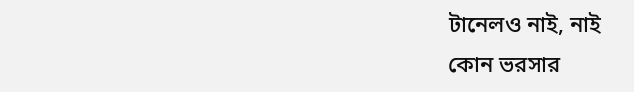টানেলও নাই, নাই
কোন ভরসার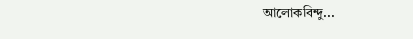আলোকবিন্দু...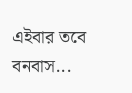এইবার তবে বনবাস...